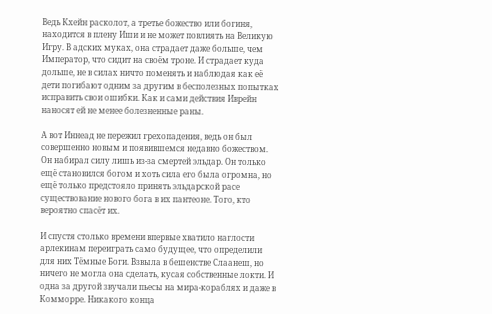Ведь Кхейн расколот, а третье божество или богиня, находится в плену Иши и не может повлиять на Великую Игру. В адских муках, она страдает даже больше, чем Император, что сидит на своём троне. И страдает куда дольше, не в силах ничто поменять и наблюдая как её дети погибают одним за другим в бесполезных попытках исправить свои ошибки. Как и сами действия Иврейн наносят ей не менее болезненные раны.

А вот Иннеад не пережил грехопадения, ведь он был совершенно новым и появившемся недавно божеством. Он набирал силу лишь из-за смертей эльдар. Он только ещё становился богом и хоть сила его была огромна, но ещё только предстояло принять эльдарской расе существование нового бога в их пантеоне. Того, кто вероятно спасёт их.

И спустя столько времени впервые хватило наглости арлекинам переиграть само будущее, что определили для них Тёмные Боги. Взвыла в бешенстве Слаанеш, но ничего не могла она сделать, кусая собственные локти. И одна за другой звучали пьесы на мира-кораблях и даже в Комморре. Никакого конца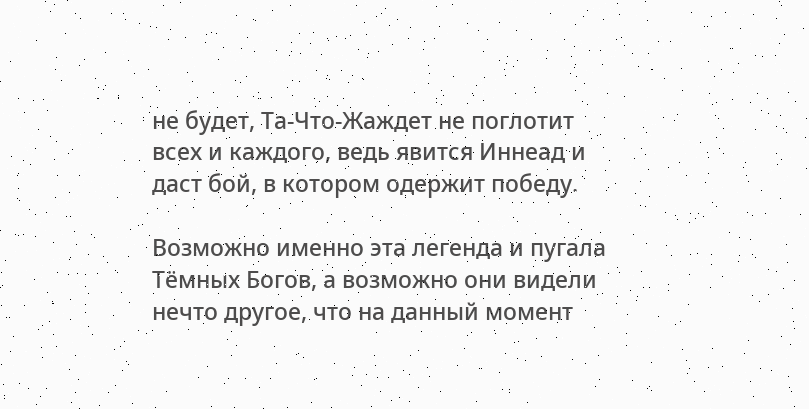не будет, Та-Что-Жаждет не поглотит всех и каждого, ведь явится Иннеад и даст бой, в котором одержит победу.

Возможно именно эта легенда и пугала Тёмных Богов, а возможно они видели нечто другое, что на данный момент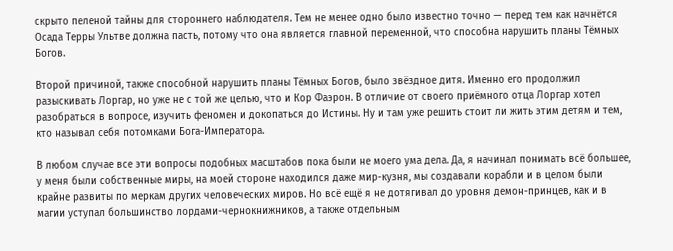скрыто пеленой тайны для стороннего наблюдателя. Тем не менее одно было известно точно — перед тем как начнётся Осада Терры Ультве должна пасть, потому что она является главной переменной, что способна нарушить планы Тёмных Богов.

Второй причиной, также способной нарушить планы Тёмных Богов, было звёздное дитя. Именно его продолжил разыскивать Лоргар, но уже не с той же целью, что и Кор Фаэрон. В отличие от своего приёмного отца Лоргар хотел разобраться в вопросе, изучить феномен и докопаться до Истины. Ну и там уже решить стоит ли жить этим детям и тем, кто называл себя потомками Бога-Императора.

В любом случае все эти вопросы подобных масштабов пока были не моего ума дела. Да, я начинал понимать всё большее, у меня были собственные миры, на моей стороне находился даже мир-кузня, мы создавали корабли и в целом были крайне развиты по меркам других человеческих миров. Но всё ещё я не дотягивал до уровня демон-принцев, как и в магии уступал большинство лордами-чернокнижников, а также отдельным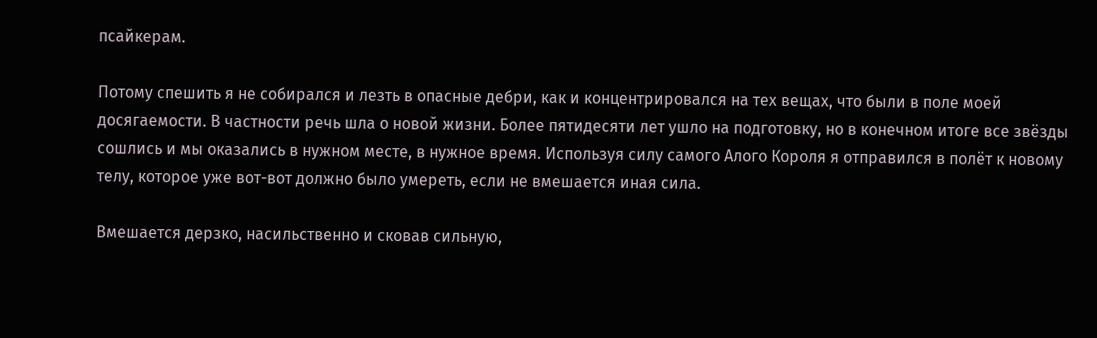псайкерам.

Потому спешить я не собирался и лезть в опасные дебри, как и концентрировался на тех вещах, что были в поле моей досягаемости. В частности речь шла о новой жизни. Более пятидесяти лет ушло на подготовку, но в конечном итоге все звёзды сошлись и мы оказались в нужном месте, в нужное время. Используя силу самого Алого Короля я отправился в полёт к новому телу, которое уже вот-вот должно было умереть, если не вмешается иная сила.

Вмешается дерзко, насильственно и сковав сильную,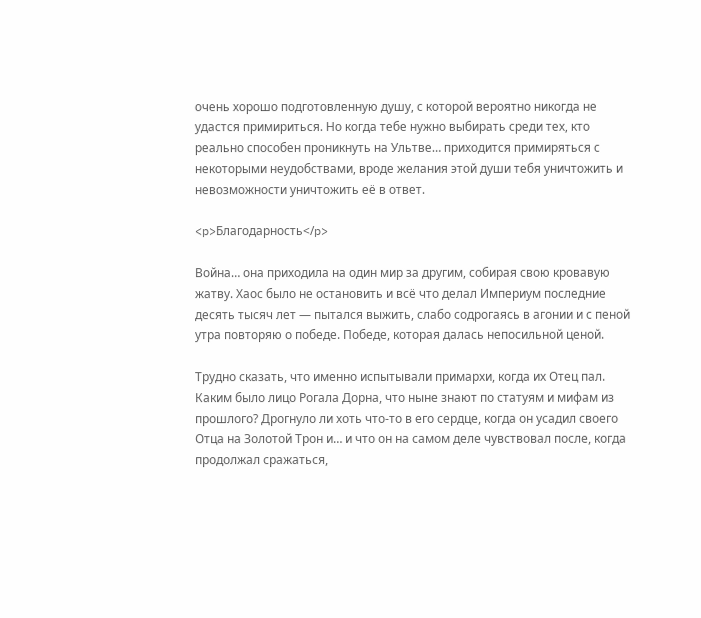очень хорошо подготовленную душу, с которой вероятно никогда не удастся примириться. Но когда тебе нужно выбирать среди тех, кто реально способен проникнуть на Ультве… приходится примиряться с некоторыми неудобствами, вроде желания этой души тебя уничтожить и невозможности уничтожить её в ответ.

<p>Благодарность</p>

Война… она приходила на один мир за другим, собирая свою кровавую жатву. Хаос было не остановить и всё что делал Империум последние десять тысяч лет — пытался выжить, слабо содрогаясь в агонии и с пеной утра повторяю о победе. Победе, которая далась непосильной ценой.

Трудно сказать, что именно испытывали примархи, когда их Отец пал. Каким было лицо Рогала Дорна, что ныне знают по статуям и мифам из прошлого? Дрогнуло ли хоть что-то в его сердце, когда он усадил своего Отца на Золотой Трон и… и что он на самом деле чувствовал после, когда продолжал сражаться,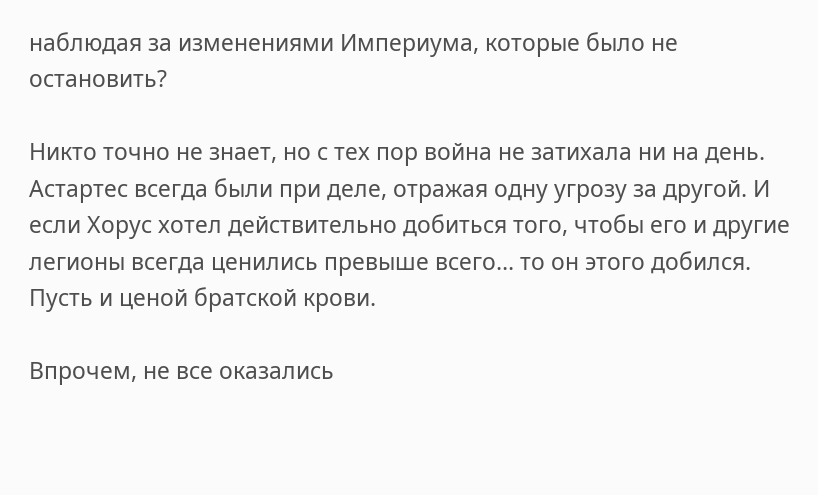наблюдая за изменениями Империума, которые было не остановить?

Никто точно не знает, но с тех пор война не затихала ни на день. Астартес всегда были при деле, отражая одну угрозу за другой. И если Хорус хотел действительно добиться того, чтобы его и другие легионы всегда ценились превыше всего… то он этого добился. Пусть и ценой братской крови.

Впрочем, не все оказались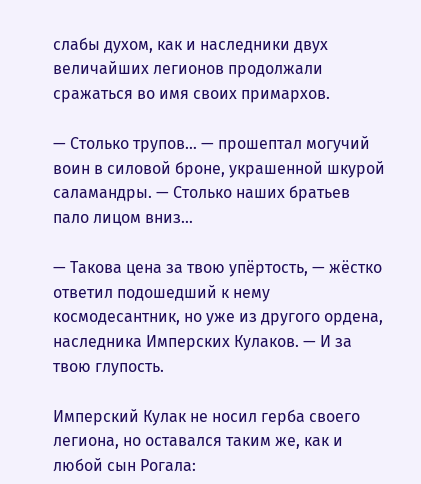слабы духом, как и наследники двух величайших легионов продолжали сражаться во имя своих примархов.

— Столько трупов… — прошептал могучий воин в силовой броне, украшенной шкурой саламандры. — Столько наших братьев пало лицом вниз…

— Такова цена за твою упёртость, — жёстко ответил подошедший к нему космодесантник, но уже из другого ордена, наследника Имперских Кулаков. — И за твою глупость.

Имперский Кулак не носил герба своего легиона, но оставался таким же, как и любой сын Рогала: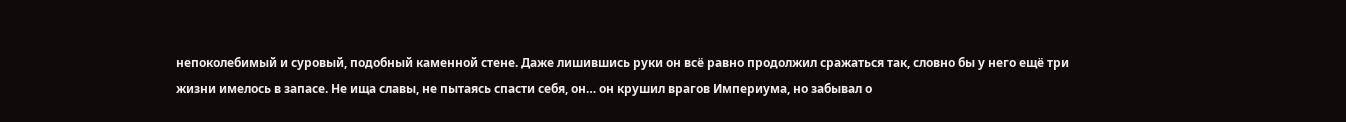непоколебимый и суровый, подобный каменной стене. Даже лишившись руки он всё равно продолжил сражаться так, словно бы у него ещё три жизни имелось в запасе. Не ища славы, не пытаясь спасти себя, он… он крушил врагов Империума, но забывал о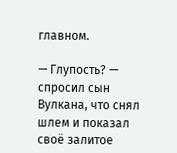главном.

— Глупость? — спросил сын Вулкана, что снял шлем и показал своё залитое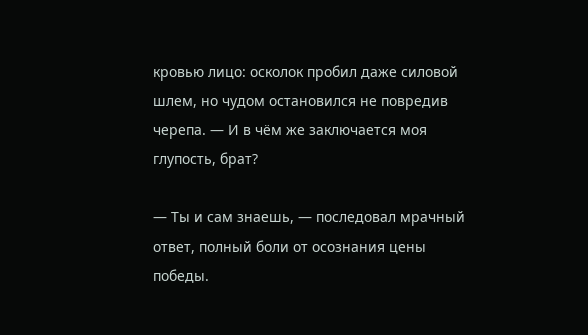кровью лицо: осколок пробил даже силовой шлем, но чудом остановился не повредив черепа. — И в чём же заключается моя глупость, брат?

— Ты и сам знаешь, — последовал мрачный ответ, полный боли от осознания цены победы.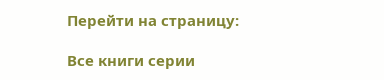Перейти на страницу:

Все книги серии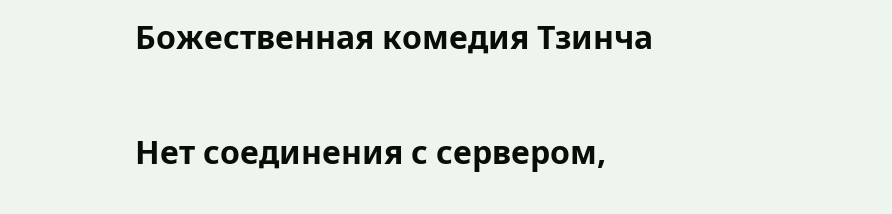Божественная комедия Тзинча

Нет соединения с сервером,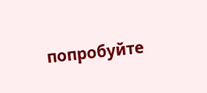попробуйте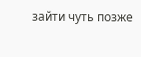зайти чуть позже